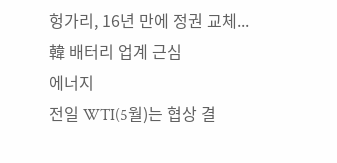헝가리, 16년 만에 정권 교체...韓 배터리 업계 근심
에너지
전일 WTI(5월)는 협상 결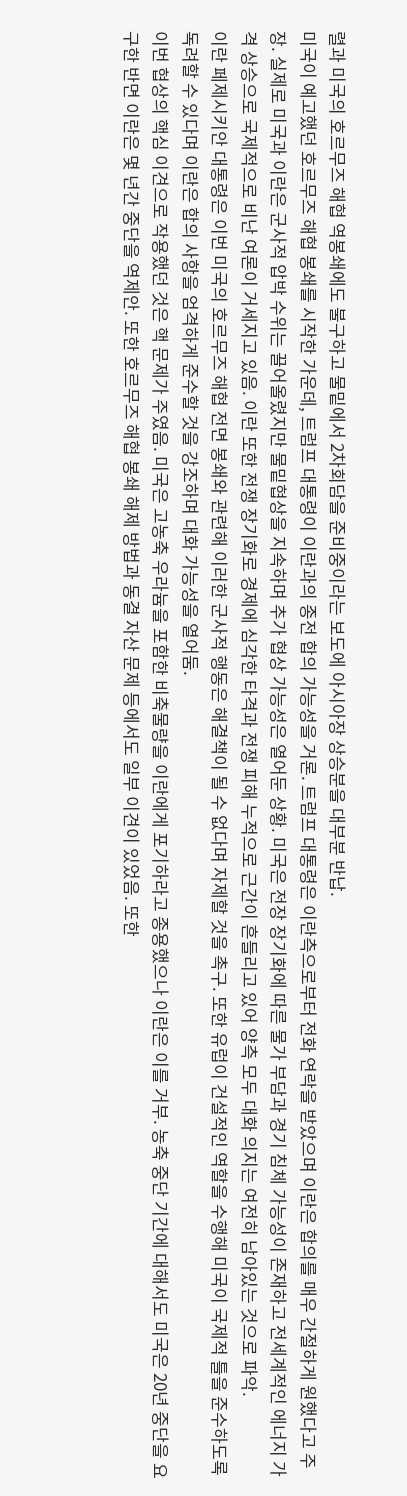렬과 미국의 호르무즈 해협 역봉쇄에도 불구하고 물밑에서 2차회담을 준비중이라는 보도에 아시아장 상승분을 대부분 반납.
미국이 예고했던 호르무즈 해협 봉쇄를 시작한 가운데, 트럼프 대통령이 이란과의 종전 합의 가능성을 거론. 트럼프 대통령은 이란측으로부터 전화 연락을 받았으며 이란은 합의를 매우 간절하게 원했다고 주장. 실제로 미국과 이란은 군사적 압박 수위는 끌어올렸지만 물밑협상을 지속하며 추가 협상 가능성은 열어둔 상황. 미국은 전장 장기화에 따른 물가 부담과 경기 침체 가능성이 존재하고 전세계적인 에너지 가격 상승으로 국제적으로 비난 여론이 거세지고 있음. 이란 또한 전쟁 장기화로 경제에 심각한 타격과 전쟁 피해 누적으로 근간이 흔들리고 있어 양측 모두 대화 의지는 여전히 남아있는 것으로 파악.
이란 페제시키안 대통령은 이번 미국의 호르무즈 해협 전면 봉쇄와 관련해 이러한 군사적 행동은 해결책이 될 수 없다며 자제할 것을 촉구. 또한 유럽이 건설적인 역할을 수행해 미국이 국제적 틀을 준수하도록 독려할 수 있다며 이란은 합의 사항을 엄격하게 준수할 것을 강조하며 대화 가능성을 열어둠.
이번 협상의 핵심 이견으로 작용했던 것은 핵 문제가 주였음. 미국은 고농축 우라늄을 포함한 비축물량을 이란에게 포기하라고 종용했으나 이란은 이를 거부. 농축 중단 기간에 대해서도 미국은 20년 중단을 요구한 반면 이란은 몇 년간 중단을 역제안. 또한 호르무즈 해협 봉쇄 해제 방법과 동결 자산 문제 등에서도 일부 이견이 있었음. 또한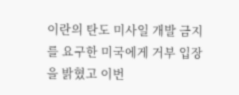이란의 탄도 미사일 개발 금지를 요구한 미국에게 거부 입장을 밝혔고 이번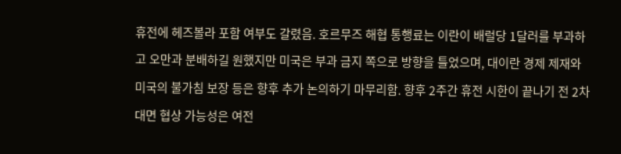휴전에 헤즈볼라 포함 여부도 갈렸음. 호르무즈 해협 통행료는 이란이 배럴당 1달러를 부과하고 오만과 분배하길 원했지만 미국은 부과 금지 쪽으로 방향을 틀었으며, 대이란 경제 제재와 미국의 불가침 보장 등은 향후 추가 논의하기 마무리함. 향후 2주간 휴전 시한이 끝나기 전 2차 대면 협상 가능성은 여전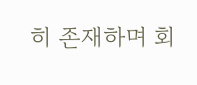히 존재하며 회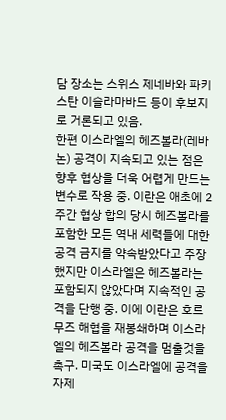담 장소는 스위스 제네바와 파키스탄 이슬라마바드 등이 후보지로 거론되고 있음.
한편 이스라엘의 헤즈볼라(레바논) 공격이 지속되고 있는 점은 향후 협상을 더욱 어렵게 만드는 변수로 작용 중. 이란은 애초에 2주간 협상 합의 당시 헤즈볼라를 포함한 모든 역내 세력들에 대한 공격 금지를 약속받았다고 주장했지만 이스라엘은 헤즈볼라는 포함되지 않았다며 지속적인 공격을 단행 중. 이에 이란은 호르무즈 해협을 재봉쇄하며 이스라엘의 헤즈볼라 공격을 멈출것을 촉구. 미국도 이스라엘에 공격을 자제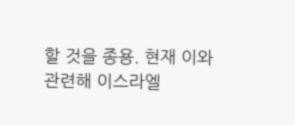할 것을 종용. 현재 이와 관련해 이스라엘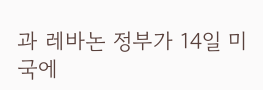과 레바논 정부가 14일 미국에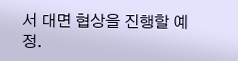서 대면 협상을 진행할 예정.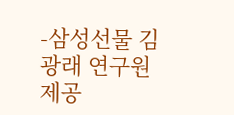-삼성선물 김광래 연구원 제공